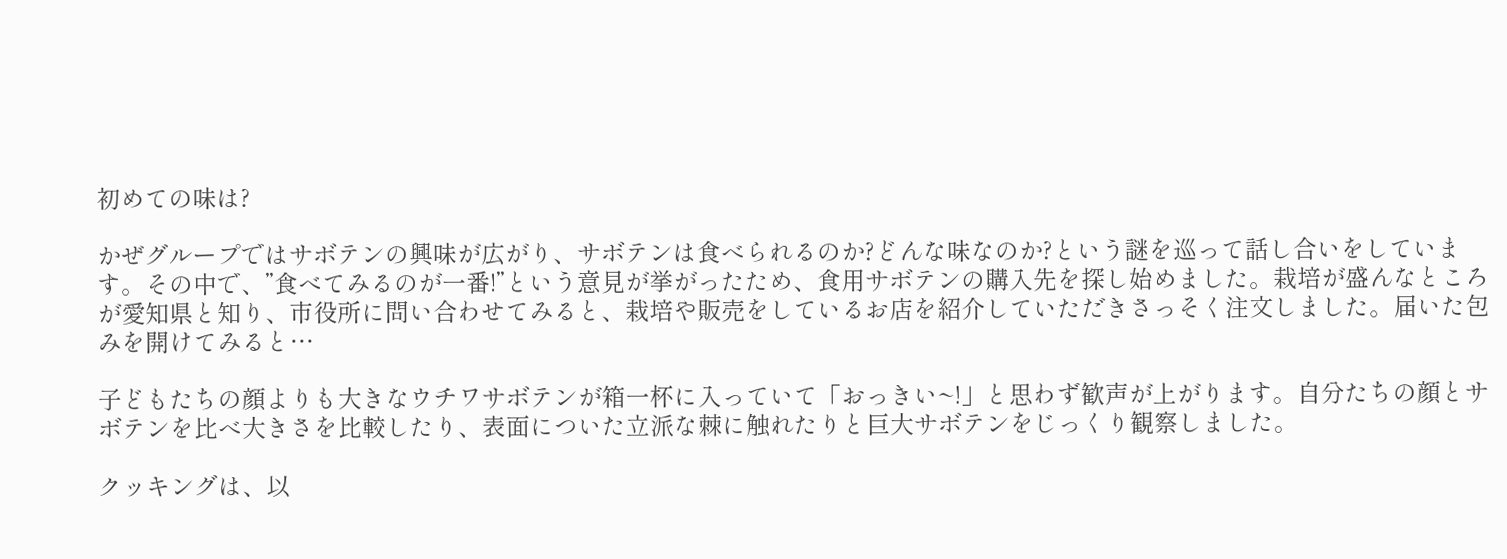初めての味は?

かぜグループではサボテンの興味が広がり、サボテンは食べられるのか?どんな味なのか?という謎を巡って話し合いをしています。その中で、”食べてみるのが一番!”という意見が挙がったため、食用サボテンの購入先を探し始めました。栽培が盛んなところが愛知県と知り、市役所に問い合わせてみると、栽培や販売をしているお店を紹介していただきさっそく注文しました。届いた包みを開けてみると…

子どもたちの顔よりも大きなウチワサボテンが箱一杯に入っていて「おっきい~!」と思わず歓声が上がります。自分たちの顔とサボテンを比べ大きさを比較したり、表面についた立派な棘に触れたりと巨大サボテンをじっくり観察しました。

クッキングは、以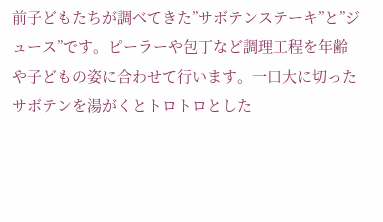前子どもたちが調べてきた”サボテンステーキ”と”ジュース”です。ピーラーや包丁など調理工程を年齢や子どもの姿に合わせて行います。一口大に切ったサボテンを湯がくとトロトロとした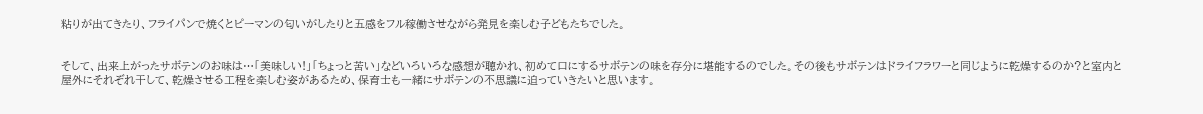粘りが出てきたり、フライパンで焼くとピーマンの匂いがしたりと五感をフル稼働させながら発見を楽しむ子どもたちでした。


そして、出来上がったサボテンのお味は…「美味しい!」「ちょっと苦い」などいろいろな感想が聴かれ、初めて口にするサボテンの味を存分に堪能するのでした。その後もサボテンはドライフラワーと同じように乾燥するのか?と室内と屋外にそれぞれ干して、乾燥させる工程を楽しむ姿があるため、保育士も一緒にサボテンの不思議に迫っていきたいと思います。